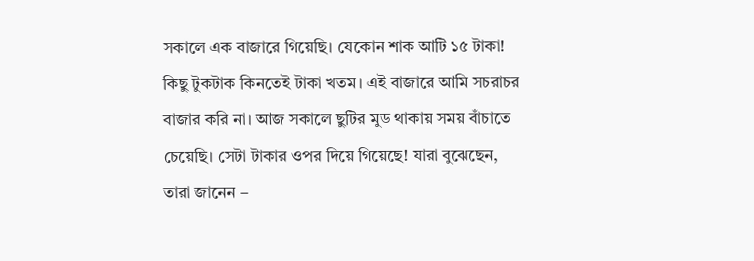সকালে এক বাজারে গিয়েছি। যেকোন শাক আটি ১৫ টাকা! কিছু টুকটাক কিনতেই টাকা খতম। এই বাজারে আমি সচরাচর বাজার করি না। আজ সকালে ছুটির মুড থাকায় সময় বাঁচাতে চেয়েছি। সেটা টাকার ওপর দিয়ে গিয়েছে! যারা বুঝেছেন, তারা জানেন –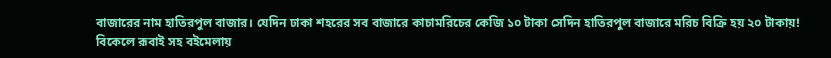বাজারের নাম হাতিরপুল বাজার। যেদিন ঢাকা শহরের সব বাজারে কাচামরিচের কেজি ১০ টাকা সেদিন হাতিরপুল বাজারে মরিচ বিক্রি হয় ২০ টাকায়!
বিকেলে রূবাই সহ বইমেলায়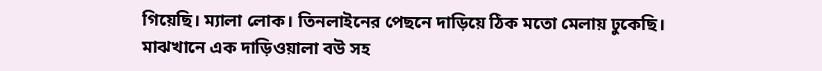গিয়েছি। ম্যালা লোক। তিনলাইনের পেছনে দাড়িয়ে ঠিক মতো মেলায় ঢুকেছি। মাঝখানে এক দাড়িওয়ালা বউ সহ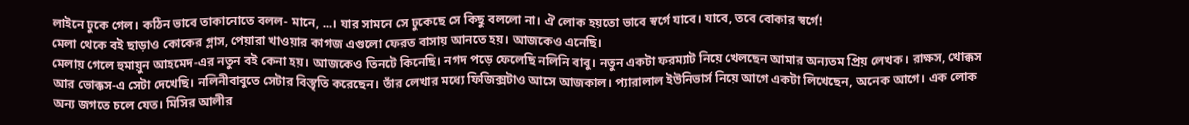লাইনে ঢুকে গেল। কঠিন ভাবে তাকানোতে বলল- মানে, ...। যার সামনে সে ঢুকেছে সে কিছু বললো না। ঐ লোক হয়তো ভাবে স্বর্গে যাবে। যাবে, তবে বোকার স্বর্গে!
মেলা থেকে বই ছাড়াও কোকের গ্লাস, পেয়ারা খাওয়ার কাগজ এগুলো ফেরত বাসায় আনতে হয়। আজকেও এনেছি।
মেলায় গেলে হুমায়ুন আহমেদ-এর নতুন বই কেনা হয়। আজকেও তিনটে কিনেছি। নগদ পড়ে ফেলেছি নলিনি বাবু। নতুন একটা ফরম্যাট নিয়ে খেলছেন আমার অন্যতম প্রিয় লেখক। রাক্ষস, খোক্কস আর ভোক্কস-এ সেটা দেখেছি। নলিনীবাবুতে সেটার বিস্তৃতি করেছেন। তাঁর লেখার মধ্যে ফিজিক্সটাও আসে আজকাল। প্যারালাল ইউনিভার্স নিয়ে আগে একটা লিখেছেন, অনেক আগে। এক লোক অন্য জগতে চলে যেত। মিসির আলীর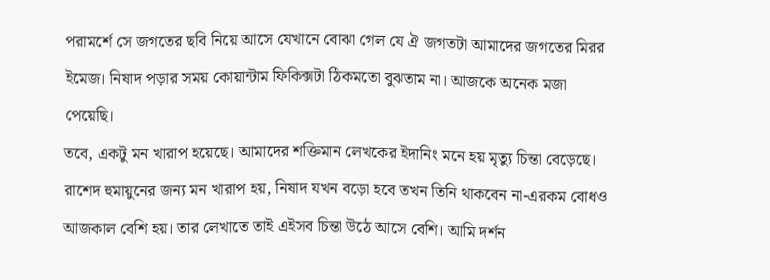পরামর্শে সে জগতের ছবি নিয়ে আসে যেখানে বোঝা গেল যে ঐ জগতটা আমাদের জগতের মিরর ইমেজ। নিষাদ পড়ার সময় কোয়ান্টাম ফিকিক্সটা ঠিকমতো বুঝতাম না। আজকে অনেক মজা পেয়েছি।
তবে, একটু মন খারাপ হয়েছে। আমাদের শক্তিমান লেখকের ইদানিং মনে হয় মৃত্যু চিন্তা বেড়েছে। রাশেদ হুমায়ুনের জন্য মন খারাপ হয়, নিষাদ যখন বড়ো হবে তখন তিনি থাকবেন না-এরকম বোধও আজকাল বেশি হয়। তার লেখাতে তাই এইসব চিন্তা উঠে আসে বেশি। আমি দর্শন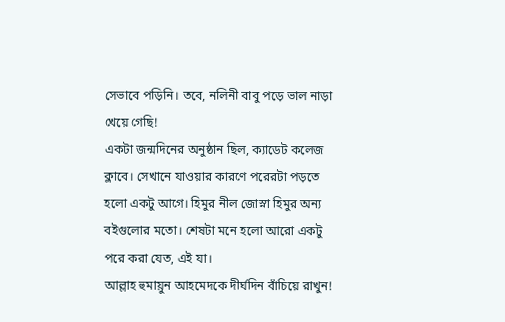সেভাবে পড়িনি। তবে, নলিনী বাবু পড়ে ভাল নাড়া খেয়ে গেছি!
একটা জন্মদিনের অনুষ্ঠান ছিল, ক্যাডেট কলেজ ক্লাবে। সেখানে যাওয়ার কারণে পরেরটা পড়তে হলো একটু আগে। হিমুর নীল জোস্না হিমুর অন্য বইগুলোর মতো। শেষটা মনে হলো আরো একটু পরে করা যেত, এই যা।
আল্লাহ হুমায়ুন আহমেদকে দীর্ঘদিন বাঁচিয়ে রাখুন!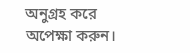অনুগ্রহ করে অপেক্ষা করুন।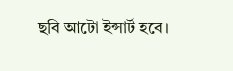ছবি আটো ইন্সার্ট হবে।